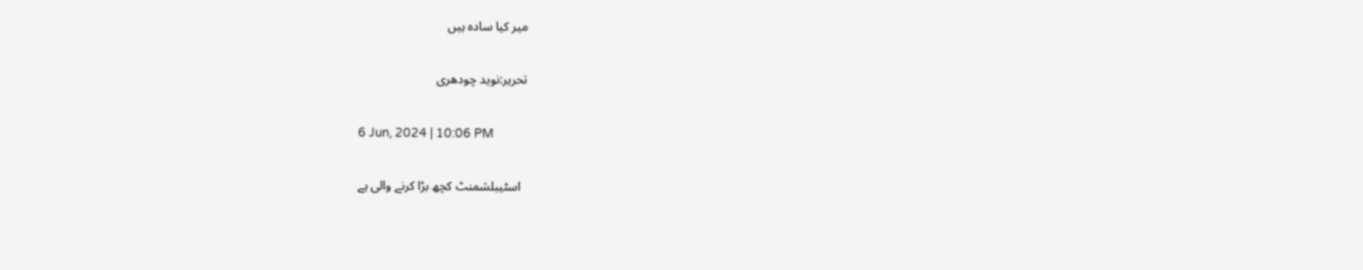میر کیا سادہ ہیں

تحریر:نوید چودھری

6 Jun, 2024 | 10:06 PM

  اسٹیبلشمنٹ کچھ بڑا کرنے والی ہے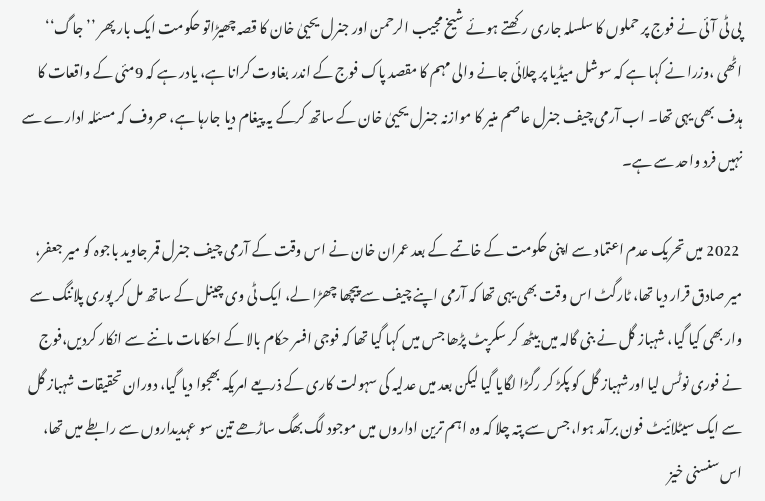پی ٹی آئی نے فوج پر حملوں کا سلسلہ جاری رکھتے ہوئے شیخ مجیب الرحمن اور جنرل یحییٰ خان کا قصہ چھیڑاتو حکومت ایک بار پھر ’’جاگ‘‘ اٹھی ،وزرا نے کہا ہے کہ سوشل میڈیا پر چلائی جانے والی مہم کا مقصد پاک فوج کے اندر بغاوت کرانا ہے، یادر ہے کہ 9مئی کے واقعات کا ہدف بھی یہی تھا۔ اب آرمی چیف جنرل عاصم منیر کا موازنہ جنرل یحییٰ خان کے ساتھ کرکے یہ پیغام دیا جارہا ہے، حروف کہ مسئلہ ادارے سے نہیں فرد واحد سے ہے۔

 2022 میں تحریک عدم اعتماد سے اپنی حکومت کے خاتمے کے بعد عمران خان نے اس وقت کے آرمی چیف جنرل قمر جاوید باجوہ کو میر جعفر، میر صادق قرار دیا تھا، ٹارگٹ اس وقت بھی یہی تھا کہ آرمی اپنے چیف سے پیچھا چھڑا لے، ایک ٹی وی چینل کے ساتھ مل کر پوری پلاننگ سے وار بھی کیا گیا، شہباز گل نے بنی گالہ میں بیٹھ کر سکرپٹ پڑھا جس میں کہا گیا تھا کہ فوجی افسر حکام بالا کے احکامات ماننے سے انکار کردیں،فوج نے فوری نوٹس لیا اورشہباز گل کو پکڑ کر رگڑا لگایا گیا لیکن بعد میں عدلیہ کی سہولت کاری کے ذریعے امریکہ بھجوا دیا گیا، دوران تحقیقات شہباز گل سے ایک سیٹلائیٹ فون برآمد ہوا، جس سے پتہ چلا کہ وہ اہم ترین اداروں میں موجود لگ بھگ ساڑھے تین سو عہدیداروں سے رابطے میں تھا، اس سنسنی خیز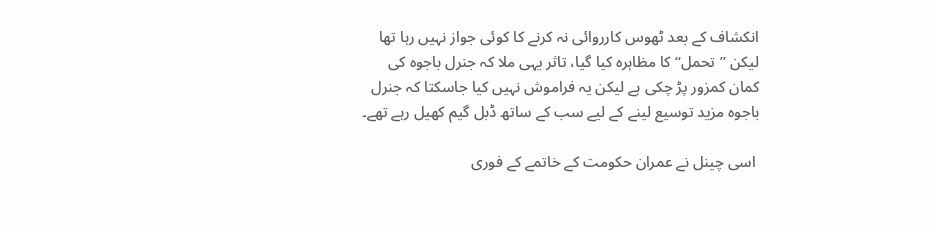انکشاف کے بعد ٹھوس کارروائی نہ کرنے کا کوئی جواز نہیں رہا تھا لیکن ’’تحمل‘‘ کا مظاہرہ کیا گیا، تاثر یہی ملا کہ جنرل باجوہ کی کمان کمزور پڑ چکی ہے لیکن یہ فراموش نہیں کیا جاسکتا کہ جنرل باجوہ مزید توسیع لینے کے لیے سب کے ساتھ ڈبل گیم کھیل رہے تھے۔

 اسی چینل نے عمران حکومت کے خاتمے کے فوری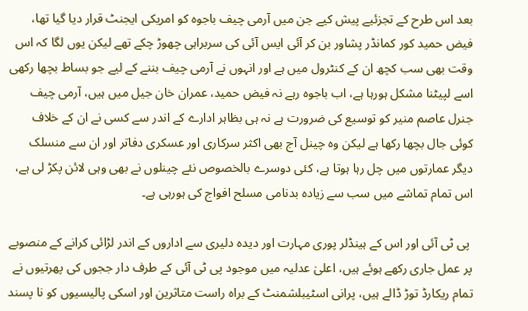بعد اس طرح کے تجزئیے پیش کیے جن میں آرمی چیف باجوہ کو امریکی ایجنٹ قرار دیا گیا تھا، فیض حمید کور کمانڈر پشاور بن کر آئی ایس آئی کی سربراہی چھوڑ چکے تھے لیکن یوں لگا کہ اس وقت بھی سب کچھ ان کے کنٹرول میں ہے اور انہوں نے آرمی چیف بننے کے لیے جو بساط بچھا رکھی اسے لپیٹنا مشکل ہورہا ہے، اب باجوہ رہے نہ فیض حمید، عمران خان جیل میں ہیں، آرمی چیف جنرل عاصم منیر کو توسیع کی ضرورت ہے نہ ہی بظاہر ادارے کے اندر سے کسی نے ان کے خلاف کوئی جال بچھا رکھا ہے لیکن وہ چینل آج بھی اکثر سرکاری اور عسکری دفاتر اور ان سے منسلک دیگر عمارتوں میں چل رہا ہوتا ہے، کئی دوسرے بالخصوص نئے چینلوں نے بھی وہی لائن پکڑ لی ہے، اس تمام تماشے میں سب سے زیادہ بدنامی مسلح افواج کی ہورہی ہے۔

 پی ٹی آئی اور اس کے ہینڈلر پوری مہارت اور دیدہ دلیری سے اداروں کے اندر لڑائی کرانے کے منصوبے پر عمل جاری رکھے ہوئے ہیں، اعلیٰ عدلیہ میں موجود پی ٹی آئی کے طرف دار ججوں کی پھرتیوں نے تمام ریکارڈ توڑ ڈالے ہیں، پرانی اسٹیبلشمنٹ کے براہ راست متاثرین اور اسکی پالیسیوں کو نا پسند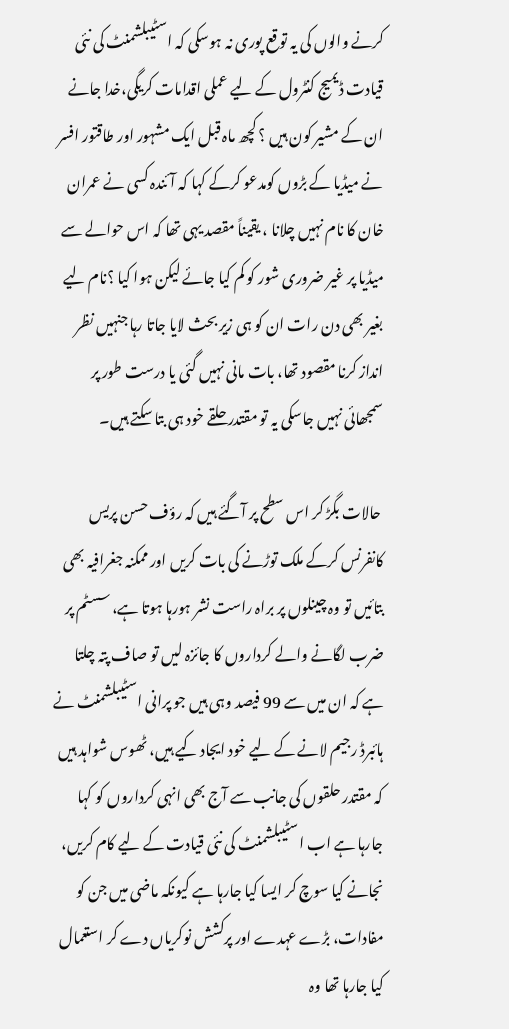کرنے والوں کی یہ توقع پوری نہ ہوسکی کہ اسٹیبلشمنٹ کی نئی قیادت ڈیمیج کنٹرول کے لیے عملی اقدامات کریگی،خدا جانے ان کے مشیر کون ہیں ؟ کچھ ماہ قبل ایک مشہور اور طاقتور افسر نے میڈیا کے بڑوں کومدعو کرکے کہا کہ آئندہ کسی نے عمران خان کا نام نہیں چلانا ، یقیناً مقصد یہی تھا کہ اس حوالے سے میڈیا پر غیر ضروری شور کو کم کیا جائے لیکن ہوا کیا ؟نام لیے بغیر بھی دن رات ان کو ہی زیر بحث لایا جاتا رہا جنہیں نظر انداز کرنا مقصود تھا، بات مانی نہیں گئی یا درست طور پر سمجھائی نہیں جاسکی یہ تو مقتدر حلقے خود ہی بتا سکتے ہیں۔

 حالات بگڑ کر اس سطح پر آگئے ہیں کہ رؤف حسن پریس کانفرنس کرکے ملک توڑنے کی بات کریں اور ممکنہ جغرافیہ بھی بتائیں تو وہ چینلوں پر براہ راست نشر ہورہا ہوتا ہے، سسٹم پر ضرب لگانے والے کرداروں کا جائزہ لیں تو صاف پتہ چلتا ہے کہ ان میں سے 99 فیصد وہی ہیں جو پرانی اسٹیبلشمنٹ نے ہائبرڈ رجیم لانے کے لیے خود ایجاد کیے ہیں، ٹھوس شواہد ہیں کہ مقتدر حلقوں کی جانب سے آج بھی انہی کرداروں کو کہا جارہا ہے اب اسٹیبلشمنٹ کی نئی قیادت کے لیے کام کریں، نجانے کیا سوچ کر ایسا کیا جارہا ہے کیونکہ ماضی میں جن کو مفادات، بڑے عہدے اور پرکشش نوکریاں دے کر استعمال کیا جارہا تھا وہ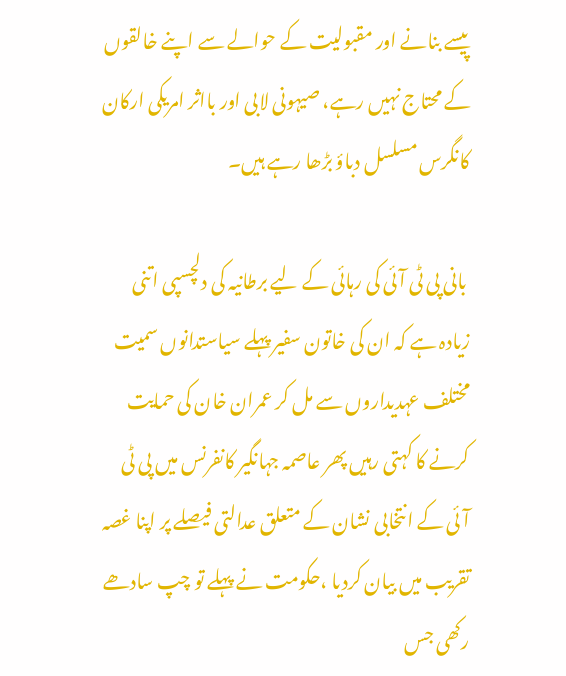پیسے بنانے اور مقبولیت کے حوالے سے اپنے خالقوں کے محتاج نہیں رہے، صیہونی لابی اور بااثر امریکی ارکان کانگرس مسلسل دباؤ بڑھا رہے ہیں۔

 بانی پی ٹی آئی کی رہائی کے لیے برطانیہ کی دلچسپی اتنی زیادہ ہے کہ ان کی خاتون سفیر پہلے سیاستدانوں سمیت مختلف عہدیداروں سے مل کر عمران خان کی حمایت کرنے کا کہتی رہیں پھر عاصمہ جہانگیر کانفرنس میں پی ٹی آئی کے انتخابی نشان کے متعلق عدالتی فیصلے پر اپنا غصہ تقریب میں بیان کردیا ،حکومت نے پہلے تو چپ سادھے رکھی جس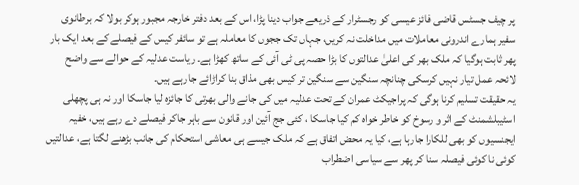پر چیف جسٹس قاضی فائز عیسی کو رجسٹرار کے ذریعے جواب دینا پڑا، اس کے بعد دفتر خارجہ مجبور ہوکر بولا کہ برطانوی سفیر ہمارے اندرونی معاملات میں مداخلت نہ کریں، جہاں تک ججوں کا معاملہ ہے تو سائفر کیس کے فیصلے کے بعد ایک بار پھر ثابت ہوگیا کہ ملک بھر کی اعلیٰ عدالتوں کا بڑا حصہ پی ٹی آئی کے ساتھ کھڑا ہے۔ ریاست عدلیہ کے حوالے سے واضح لائحہ عمل تیار نہیں کرسکی چنانچہ سنگین سے سنگین تر کیس بھی مذاق بنا کراڑائے جارہے ہیں۔
یہ حقیقت تسلیم کرنا ہوگی کہ پراجیکٹ عمران کے تحت عدلیہ میں کی جانے والی بھرتی کا جائزہ لیا جاسکا اور نہ ہی پچھلی اسٹیبلشمنٹ کے اثر و رسوخ کو خاطر خواہ کم کیا جاسکا ، کئی جج آئین اور قانون سے باہر جاکر فیصلے دے رہے ہیں، خفیہ ایجنسیوں کو بھی للکارا جارہا ہے، کیا یہ محض اتفاق ہے کہ ملک جیسے ہی معاشی استحکام کی جانب بڑھنے لگتا ہے، عدالتیں کوئی نا کوئی فیصلہ سنا کر پھر سے سیاسی اضطراب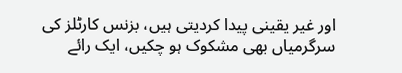اور غیر یقینی پیدا کردیتی ہیں، بزنس کارٹلز کی سرگرمیاں بھی مشکوک ہو چکیں، ایک رائے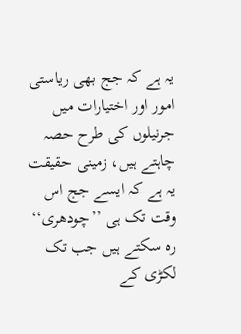یہ ہے کہ جج بھی ریاستی امور اور اختیارات میں جرنیلوں کی طرح حصہ چاہتے ہیں، زمینی حقیقت یہ ہے کہ ایسے جج اس وقت تک ہی ’’چودھری‘‘ رہ سکتے ہیں جب تک لکڑی کے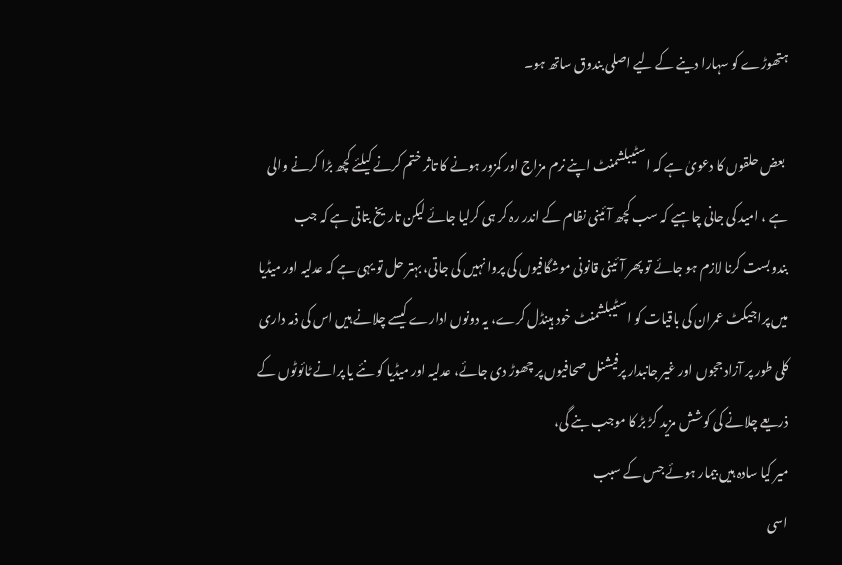ہتھوڑے کو سہارا دینے کے لیے اصلی بندوق ساتھ ہو۔

 بعض حلقوں کا دعویٰ ہے کہ اسٹیبلشمنٹ اپنے نرم مزاج اور کمزور ہونے کا تاثر ختم کرنے کیلئے کچھ بڑا کرنے والی ہے ، امید کی جانی چاہیے کہ سب کچھ آئینی نظام کے اندر رہ کر ہی کرلیا جائے لیکن تاریخ بتاتی ہے کہ جب بندوبست کرنا لازم ہو جائے تو پھر آئینی قانونی موشگافیوں کی پروا نہیں کی جاتی، بہتر حل تو یہی ہے کہ عدلیہ اور میڈیا میں پراجیکٹ عمران کی باقیات کو اسٹیبلشمنٹ خود ہینڈل کرے، یہ دونوں ادارے کیسے چلانے ہیں اس کی ذمہ داری کلی طور پر آزاد ججوں اور غیر جانبدار پرفیشنل صحافیوں پر چھوڑ دی جائے، عدلیہ اور میڈیا کو نئے یا پرانے ٹائوٹوں کے ذریعے چلانے کی کوشش مزید گڑ بڑ کا موجب بنے گی،
میر کیا سادہ ہیں بیمار ہوئے جس کے سبب
اسی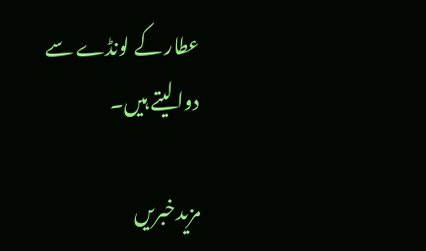عطار کے لونڈے سے دوا لیتے ہیں۔

مزیدخبریں